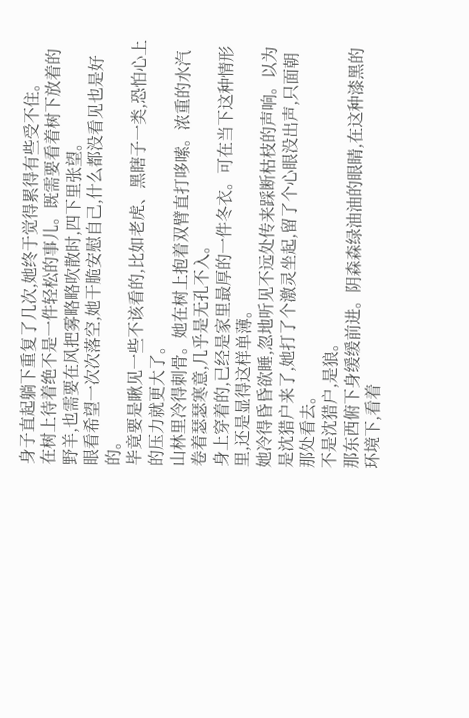身子直起躺下重复了几次,她终于觉得累得有些受不住。
在树上待着绝不是一件轻松的事儿。既需要看着树下放着的野羊,也需要在风把雾略略吹散时,四下里张望。
眼看希望一次次落空,她干脆安慰自己,什么都没看见也是好的。
毕竟要是瞅见一些不该看的,比如老虎、黑瞎子一类,恐怕心上的压力就更大了。
山林里冷得刺骨。她在树上抱着双臂直打哆嗦。浓重的水汽卷着瑟瑟寒意,几乎是无孔不入。
身上穿着的,已经是家里最厚的一件冬衣。可在当下这种情形里,还是显得这样单薄。
她冷得昏昏欲睡,忽地听见不远处传来踩断枯枝的声响。以为是沈猎户来了,她打了个激灵坐起,留了个心眼没出声,只面朝那处看去。
不是沈猎户,是狼。
那东西俯下身缓缓前进。阴森森绿油油的眼睛,在这种漆黑的环境下,看着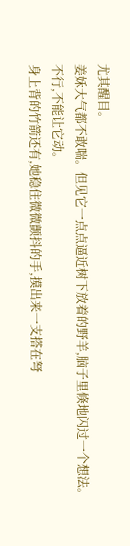尤其醒目。
姜姀大气都不敢喘。但见它一点点逼近树下放着的野羊,脑子里倏地闪过一个想法。
不行,不能让它动。
身上背的竹箭还有,她稳住微微颤抖的手,摸出来一支搭在弩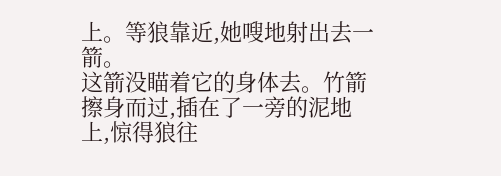上。等狼靠近,她嗖地射出去一箭。
这箭没瞄着它的身体去。竹箭擦身而过,插在了一旁的泥地上,惊得狼往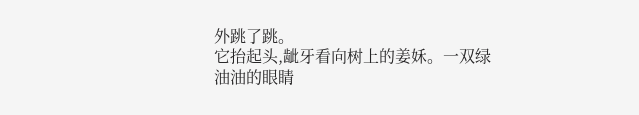外跳了跳。
它抬起头,龇牙看向树上的姜姀。一双绿油油的眼睛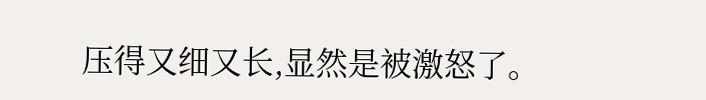压得又细又长,显然是被激怒了。